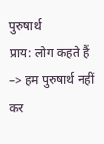पुरुषार्थ
प्राय: लोग कहते हैं –> हम पुरुषार्थ नहीं कर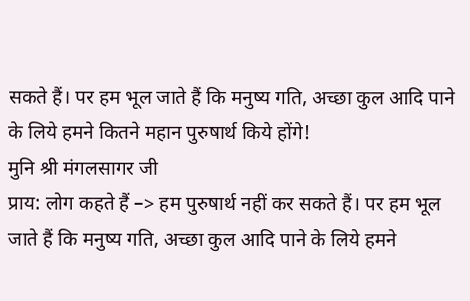सकते हैं। पर हम भूल जाते हैं कि मनुष्य गति, अच्छा कुल आदि पाने के लिये हमने कितने महान पुरुषार्थ किये होंगे!
मुनि श्री मंगलसागर जी
प्राय: लोग कहते हैं –> हम पुरुषार्थ नहीं कर सकते हैं। पर हम भूल जाते हैं कि मनुष्य गति, अच्छा कुल आदि पाने के लिये हमने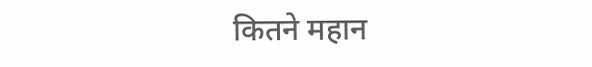कितने महान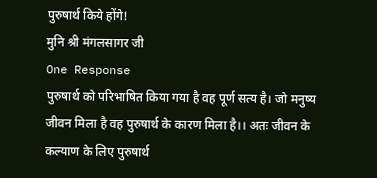पुरुषार्थ किये होंगे!
मुनि श्री मंगलसागर जी
One Response
पुरुषार्थ को परिभाषित किया गया है वह पूर्ण सत्य है। जो मनुष्य जीवन मिला है वह पुरुषार्थ के कारण मिला है।। अतः जीवन के कल्याण के लिए पुरुषार्थ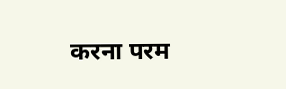करना परम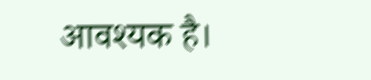आवश्यक है।